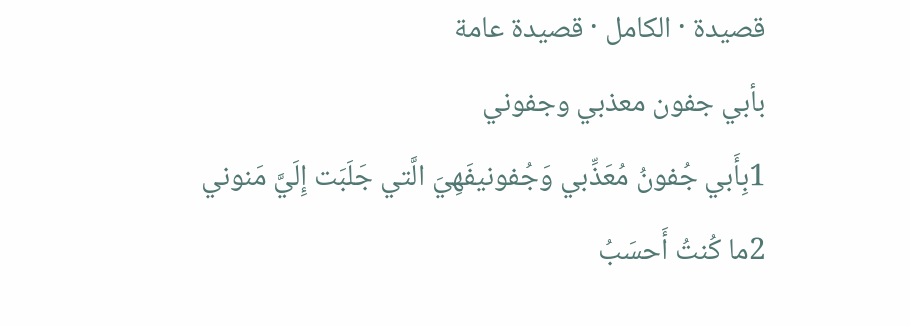قصيدة · الكامل · قصيدة عامة
بأبي جفون معذبي وجفوني
1بِأَبي جُفونُ مُعَذِّبي وَجُفونيفَهِيَ الَّتي جَلَبَت إِلَيَّ مَنوني
2ما كُنتُ أَحسَبُ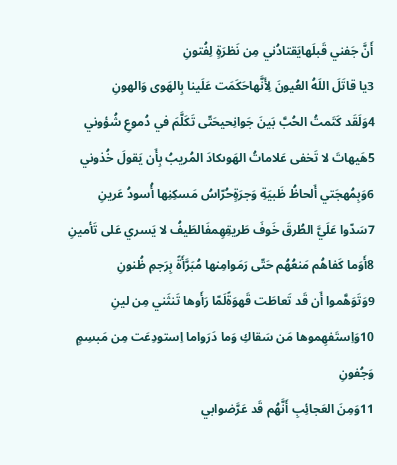أَنَّ جَفني قَبلَهايَقتادُني مِن نَظرَةٍ لِفُتونِ
3يا قاتَلَ اللَهُ العُيونَ لِأَنَّهاحَكَمَت عَلَينا بِالهَوى وَالهونِ
4وَلَقَد كَتَمتُ الحُبَّ بَينَ جَوانِحيحَتّى تَكَلَّمَ في دُموعِ شُؤوني
5هَيهاتَ لا تَخفى عَلاماتُ الهَوىكادَ المُريبُ بِأَن يَقولَ خُذوني
6وَبِمُهجَتي أَلحاظُ ظَبيَةِ وَجرَةٍحُرّاسُ مَسكِنِها أُسودُ عَرينِ
7سَدّوا عَلَيَّ الطُرقَ خَوفَ طَريقِهِمفَالطَيفُ لا يَسري عَلى تَأمينِ
8أَوَما كَفاهُم مَنعُهُم حَتّى رَمَوامِنها مُبَرَّأَةً بِرَجمِ ظُنونِ
9وَتَوَهَّموا أَن قَد تَعاطَت قَهوَةًلَمّا رَأَوها تَنثَني مِن لينِ
10وَاِستَفهِموها مَن سَقاكِ وَما دَرَواما اِستودِعَت مِن مَبسِمٍ وَجُفونِ
11وَمِنَ العَجائِبِ أَنَّهُم قَد عَرَّضوابي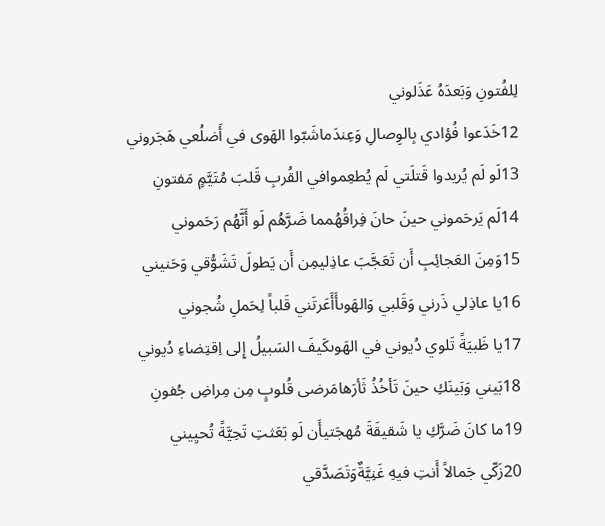لِلفُتونِ وَبَعدَهُ عَذَلوني
12خَدَعوا فُؤادي بِالوِصالِ وَعِندَماشَبّوا الهَوى في أَضلُعي هَجَروني
13لَو لَم يُريدوا قَتلَتي لَم يُطعِموافي القُربِ قَلبَ مُتَيَّمٍ مَفتونِ
14لَم يَرحَموني حينَ حانَ فِراقُهُمما ضَرَّهُم لَو أَنَّهُم رَحَموني
15وَمِنَ العَجائِبِ أَن تَعَجَّبَ عاذِليمِن أَن يَطولَ تَشَوُّقي وَحَنيني
16يا عاذِلي ذَرني وَقَلبي وَالهَوىأَأَعَرتَني قَلباً لِحَملِ شُجوني
17يا ظَبيَةً تَلوي دُيوني في الهَوىكَيفَ السَبيلُ إِلى اِقتِضاءِ دُيوني
18بَيني وَبَينَكِ حينَ تَأخُذُ ثَأرَهامَرضى قُلوبٍ مِن مِراضِ جُفونِ
19ما كانَ ضَرَّكِ يا شَقيقَةَ مُهجَتيأَن لَو بَعَثتِ تَحِيَّةً تُحيِيني
20زَكّي جَمالاً أَنتِ فيهِ غَنِيَّةٌوَتَصَدَّقي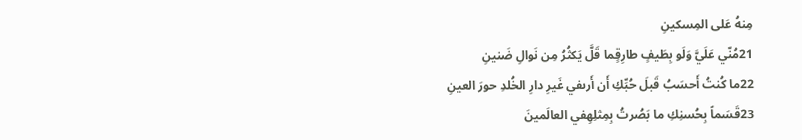مِنهُ عَلى المِسكينِ
21مُنّي عَلَيَّ وَلَو بِطَيفٍ طارِقٍما قَلَّ يَكثُرُ مِن نَوالِ ضَنينِ
22ما كُنتُ أَحسَبُ قَبلَ حُبِّكِ أَن أَرىفي غَيرِ دارِ الخُلدِ حورَ العينِ
23قَسَماً بِحُسنِكِ ما بَصُرتُ بِمِثلِهِفي العالَمينَ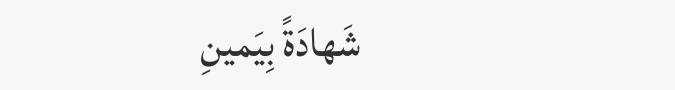شَهادَةً بِيَمينِ